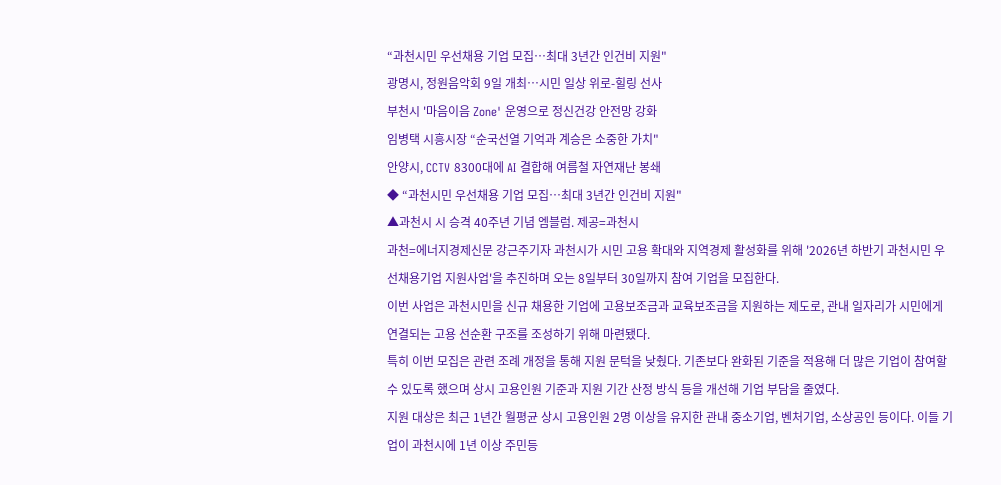“과천시민 우선채용 기업 모집…최대 3년간 인건비 지원"
광명시, 정원음악회 9일 개최…시민 일상 위로-힐링 선사
부천시 '마음이음 Zone' 운영으로 정신건강 안전망 강화
임병택 시흥시장 “순국선열 기억과 계승은 소중한 가치"
안양시, CCTV 8300대에 AI 결합해 여름철 자연재난 봉쇄
◆ “과천시민 우선채용 기업 모집…최대 3년간 인건비 지원"
▲과천시 시 승격 40주년 기념 엠블럼. 제공=과천시
과천=에너지경제신문 강근주기자 과천시가 시민 고용 확대와 지역경제 활성화를 위해 '2026년 하반기 과천시민 우선채용기업 지원사업'을 추진하며 오는 8일부터 30일까지 참여 기업을 모집한다.
이번 사업은 과천시민을 신규 채용한 기업에 고용보조금과 교육보조금을 지원하는 제도로, 관내 일자리가 시민에게 연결되는 고용 선순환 구조를 조성하기 위해 마련됐다.
특히 이번 모집은 관련 조례 개정을 통해 지원 문턱을 낮췄다. 기존보다 완화된 기준을 적용해 더 많은 기업이 참여할 수 있도록 했으며 상시 고용인원 기준과 지원 기간 산정 방식 등을 개선해 기업 부담을 줄였다.
지원 대상은 최근 1년간 월평균 상시 고용인원 2명 이상을 유지한 관내 중소기업, 벤처기업, 소상공인 등이다. 이들 기업이 과천시에 1년 이상 주민등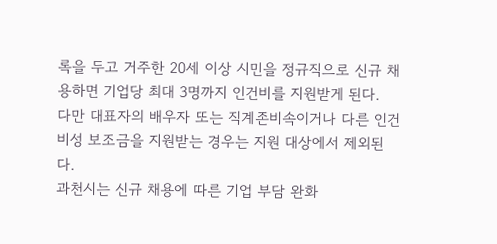록을 두고 거주한 20세 이상 시민을 정규직으로 신규 채용하면 기업당 최대 3명까지 인건비를 지원받게 된다.
다만 대표자의 배우자 또는 직계존비속이거나 다른 인건비성 보조금을 지원받는 경우는 지원 대상에서 제외된다.
과천시는 신규 채용에 따른 기업 부담 완화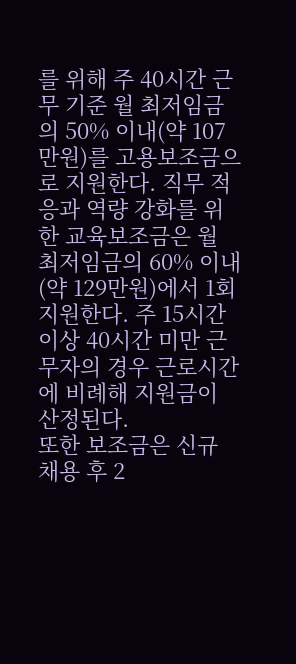를 위해 주 40시간 근무 기준 월 최저임금의 50% 이내(약 107만원)를 고용보조금으로 지원한다. 직무 적응과 역량 강화를 위한 교육보조금은 월 최저임금의 60% 이내(약 129만원)에서 1회 지원한다. 주 15시간 이상 40시간 미만 근무자의 경우 근로시간에 비례해 지원금이 산정된다.
또한 보조금은 신규 채용 후 2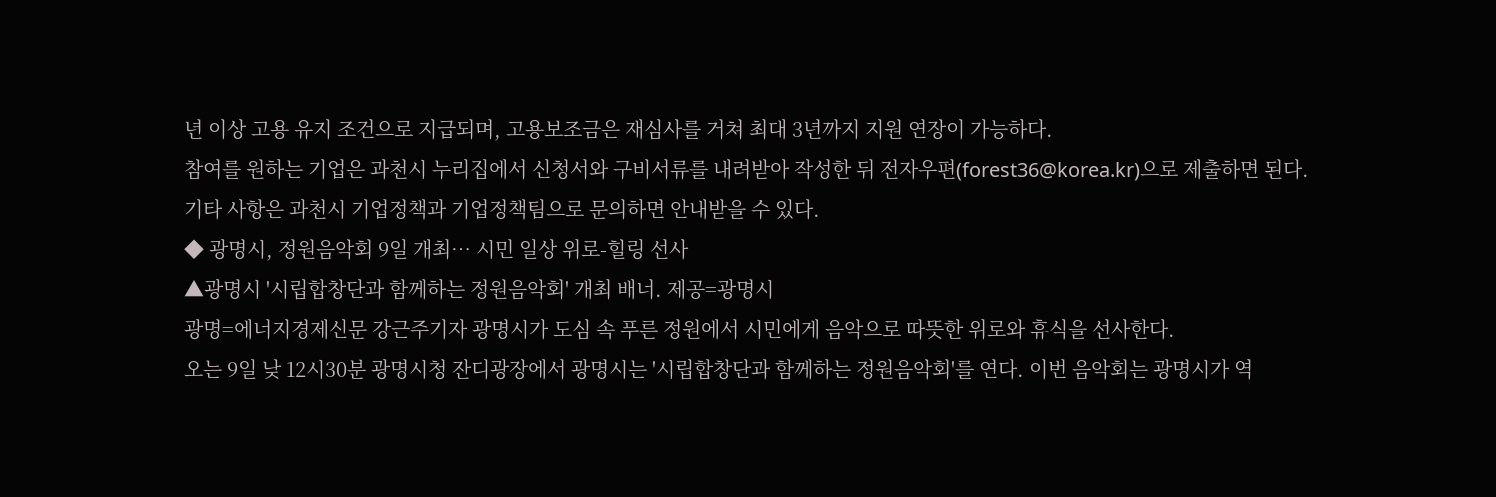년 이상 고용 유지 조건으로 지급되며, 고용보조금은 재심사를 거쳐 최대 3년까지 지원 연장이 가능하다.
참여를 원하는 기업은 과천시 누리집에서 신청서와 구비서류를 내려받아 작성한 뒤 전자우편(forest36@korea.kr)으로 제출하면 된다. 기타 사항은 과천시 기업정책과 기업정책팀으로 문의하면 안내받을 수 있다.
◆ 광명시, 정원음악회 9일 개최… 시민 일상 위로-힐링 선사
▲광명시 '시립합창단과 함께하는 정원음악회' 개최 배너. 제공=광명시
광명=에너지경제신문 강근주기자 광명시가 도심 속 푸른 정원에서 시민에게 음악으로 따뜻한 위로와 휴식을 선사한다.
오는 9일 낮 12시30분 광명시청 잔디광장에서 광명시는 '시립합창단과 함께하는 정원음악회'를 연다. 이번 음악회는 광명시가 역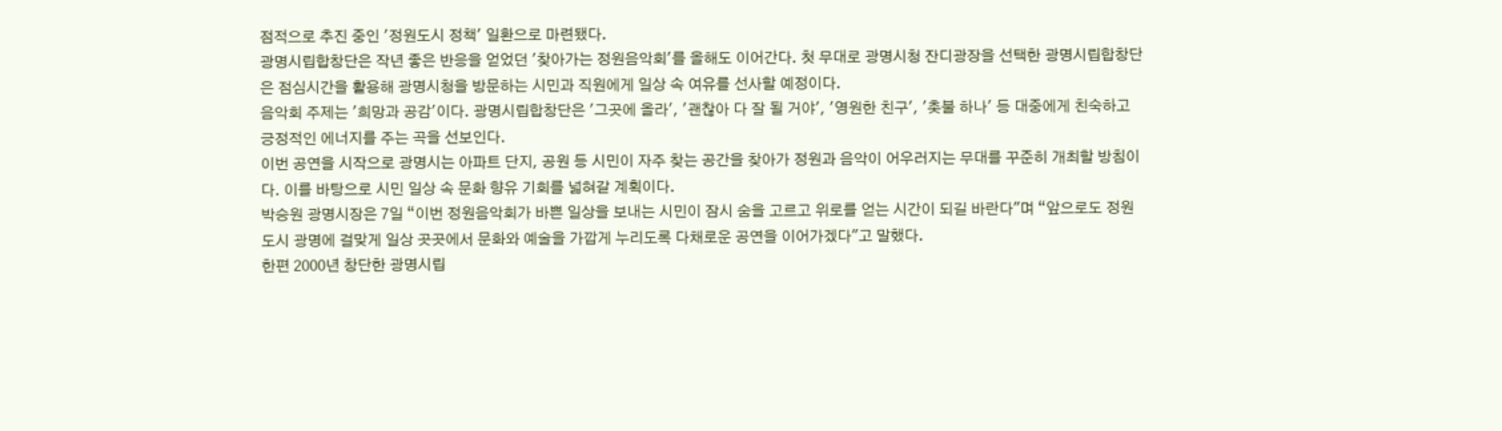점적으로 추진 중인 '정원도시 정책' 일환으로 마련됐다.
광명시립합창단은 작년 좋은 반응을 얻었던 '찾아가는 정원음악회'를 올해도 이어간다. 첫 무대로 광명시청 잔디광장을 선택한 광명시립합창단은 점심시간을 활용해 광명시청을 방문하는 시민과 직원에게 일상 속 여유를 선사할 예정이다.
음악회 주제는 '희망과 공감'이다. 광명시립합창단은 '그곳에 올라', '괜찮아 다 잘 될 거야', '영원한 친구', '촛불 하나' 등 대중에게 친숙하고 긍정적인 에너지를 주는 곡을 선보인다.
이번 공연을 시작으로 광명시는 아파트 단지, 공원 등 시민이 자주 찾는 공간을 찾아가 정원과 음악이 어우러지는 무대를 꾸준히 개최할 방침이다. 이를 바탕으로 시민 일상 속 문화 향유 기회를 넓혀갈 계획이다.
박승원 광명시장은 7일 “이번 정원음악회가 바쁜 일상을 보내는 시민이 잠시 숨을 고르고 위로를 얻는 시간이 되길 바란다"며 “앞으로도 정원도시 광명에 걸맞게 일상 곳곳에서 문화와 예술을 가깝게 누리도록 다채로운 공연을 이어가겠다"고 말했다.
한편 2000년 창단한 광명시립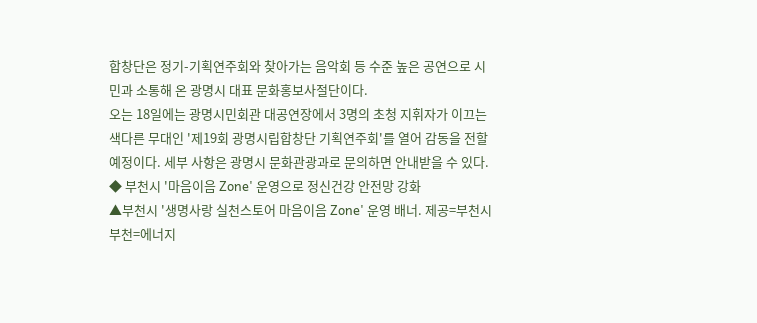합창단은 정기-기획연주회와 찾아가는 음악회 등 수준 높은 공연으로 시민과 소통해 온 광명시 대표 문화홍보사절단이다.
오는 18일에는 광명시민회관 대공연장에서 3명의 초청 지휘자가 이끄는 색다른 무대인 '제19회 광명시립합창단 기획연주회'를 열어 감동을 전할 예정이다. 세부 사항은 광명시 문화관광과로 문의하면 안내받을 수 있다.
◆ 부천시 '마음이음 Zone' 운영으로 정신건강 안전망 강화
▲부천시 '생명사랑 실천스토어 마음이음 Zone' 운영 배너. 제공=부천시
부천=에너지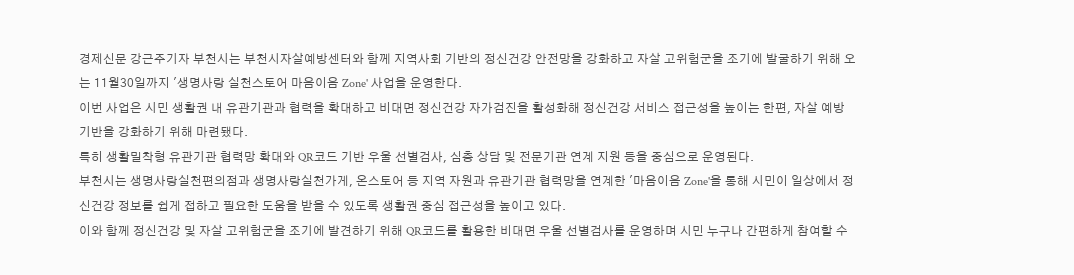경제신문 강근주기자 부천시는 부천시자살예방센터와 함께 지역사회 기반의 정신건강 안전망을 강화하고 자살 고위험군을 조기에 발굴하기 위해 오는 11월30일까지 '생명사랑 실천스토어 마음이음 Zone' 사업을 운영한다.
이번 사업은 시민 생활권 내 유관기관과 협력을 확대하고 비대면 정신건강 자가검진을 활성화해 정신건강 서비스 접근성을 높이는 한편, 자살 예방 기반을 강화하기 위해 마련됐다.
특히 생활밀착형 유관기관 협력망 확대와 QR코드 기반 우울 선별검사, 심층 상담 및 전문기관 연계 지원 등을 중심으로 운영된다.
부천시는 생명사랑실천편의점과 생명사랑실천가게, 온스토어 등 지역 자원과 유관기관 협력망을 연계한 '마음이음 Zone'을 통해 시민이 일상에서 정신건강 정보를 쉽게 접하고 필요한 도움을 받을 수 있도록 생활권 중심 접근성을 높이고 있다.
이와 함께 정신건강 및 자살 고위험군을 조기에 발견하기 위해 QR코드를 활용한 비대면 우울 선별검사를 운영하며 시민 누구나 간편하게 참여할 수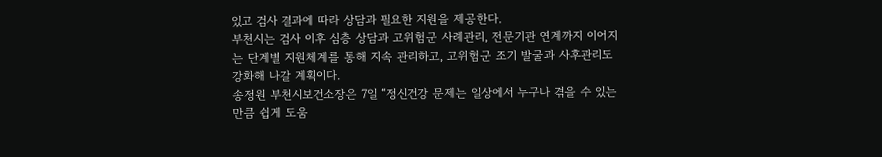있고 검사 결과에 따라 상담과 필요한 지원을 제공한다.
부천시는 검사 이후 심층 상담과 고위험군 사례관리, 전문기관 연계까지 이어지는 단계별 지원체계를 통해 지속 관리하고, 고위험군 조기 발굴과 사후관리도 강화해 나갈 계획이다.
송정원 부천시보건소장은 7일 “정신건강 문제는 일상에서 누구나 겪을 수 있는 만큼 쉽게 도움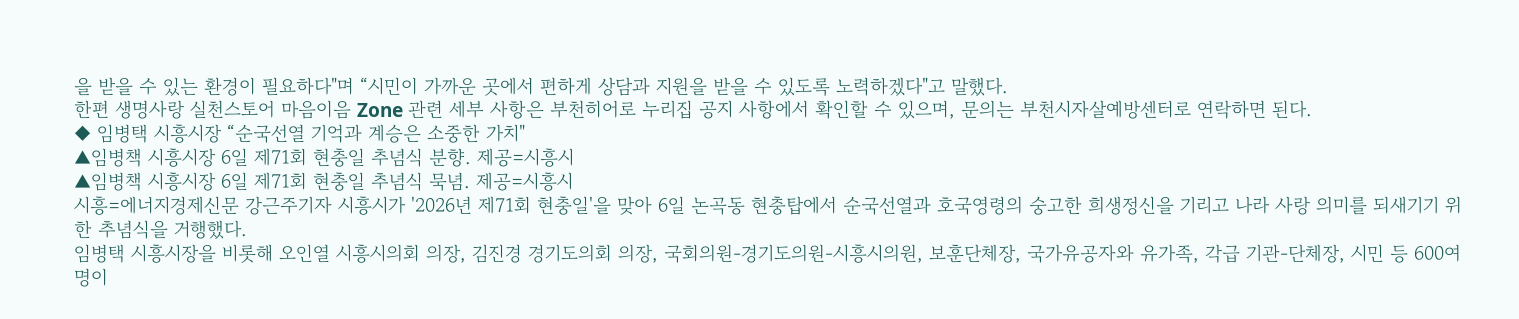을 받을 수 있는 환경이 필요하다"며 “시민이 가까운 곳에서 편하게 상담과 지원을 받을 수 있도록 노력하겠다"고 말했다.
한편 생명사랑 실천스토어 마음이음 Zone 관련 세부 사항은 부천히어로 누리집 공지 사항에서 확인할 수 있으며, 문의는 부천시자살예방센터로 연락하면 된다.
◆ 임병택 시흥시장 “순국선열 기억과 계승은 소중한 가치"
▲임병책 시흥시장 6일 제71회 현충일 추념식 분향. 제공=시흥시
▲임병책 시흥시장 6일 제71회 현충일 추념식 묵념. 제공=시흥시
시흥=에너지경제신문 강근주기자 시흥시가 '2026년 제71회 현충일'을 맞아 6일 논곡동 현충탑에서 순국선열과 호국영령의 숭고한 희생정신을 기리고 나라 사랑 의미를 되새기기 위한 추념식을 거행했다.
임병택 시흥시장을 비롯해 오인열 시흥시의회 의장, 김진경 경기도의회 의장, 국회의원-경기도의원-시흥시의원, 보훈단체장, 국가유공자와 유가족, 각급 기관-단체장, 시민 등 600여명이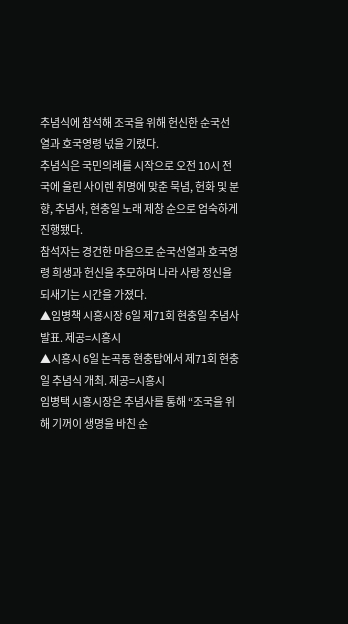추념식에 참석해 조국을 위해 헌신한 순국선열과 호국영령 넋을 기렸다.
추념식은 국민의례를 시작으로 오전 10시 전국에 울린 사이렌 취명에 맞춘 묵념, 헌화 및 분향, 추념사, 현충일 노래 제창 순으로 엄숙하게 진행됐다.
참석자는 경건한 마음으로 순국선열과 호국영령 희생과 헌신을 추모하며 나라 사랑 정신을 되새기는 시간을 가졌다.
▲임병책 시흥시장 6일 제71회 현충일 추념사 발표. 제공=시흥시
▲시흥시 6일 논곡동 현충탑에서 제71회 현충일 추념식 개최. 제공=시흥시
임병택 시흥시장은 추념사를 통해 “조국을 위해 기꺼이 생명을 바친 순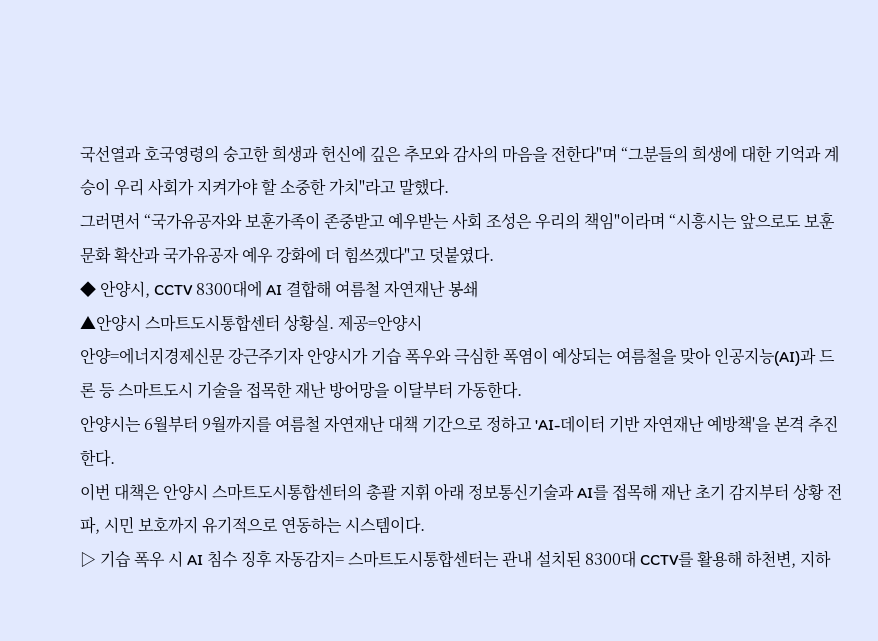국선열과 호국영령의 숭고한 희생과 헌신에 깊은 추모와 감사의 마음을 전한다"며 “그분들의 희생에 대한 기억과 계승이 우리 사회가 지켜가야 할 소중한 가치"라고 말했다.
그러면서 “국가유공자와 보훈가족이 존중받고 예우받는 사회 조성은 우리의 책임"이라며 “시흥시는 앞으로도 보훈문화 확산과 국가유공자 예우 강화에 더 힘쓰겠다"고 덧붙였다.
◆ 안양시, CCTV 8300대에 AI 결합해 여름철 자연재난 봉쇄
▲안양시 스마트도시통합센터 상황실. 제공=안양시
안양=에너지경제신문 강근주기자 안양시가 기습 폭우와 극심한 폭염이 예상되는 여름철을 맞아 인공지능(AI)과 드론 등 스마트도시 기술을 접목한 재난 방어망을 이달부터 가동한다.
안양시는 6월부터 9월까지를 여름철 자연재난 대책 기간으로 정하고 'AI-데이터 기반 자연재난 예방책'을 본격 추진한다.
이번 대책은 안양시 스마트도시통합센터의 총괄 지휘 아래 정보통신기술과 AI를 접목해 재난 초기 감지부터 상황 전파, 시민 보호까지 유기적으로 연동하는 시스템이다.
▷ 기습 폭우 시 AI 침수 징후 자동감지= 스마트도시통합센터는 관내 설치된 8300대 CCTV를 활용해 하천변, 지하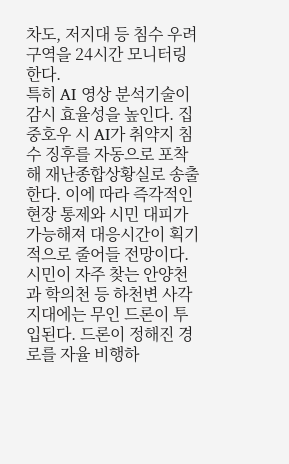차도, 저지대 등 침수 우려 구역을 24시간 모니터링한다.
특히 AI 영상 분석기술이 감시 효율성을 높인다. 집중호우 시 AI가 취약지 침수 징후를 자동으로 포착해 재난종합상황실로 송출한다. 이에 따라 즉각적인 현장 통제와 시민 대피가 가능해져 대응시간이 획기적으로 줄어들 전망이다.
시민이 자주 찾는 안양천과 학의천 등 하천변 사각지대에는 무인 드론이 투입된다. 드론이 정해진 경로를 자율 비행하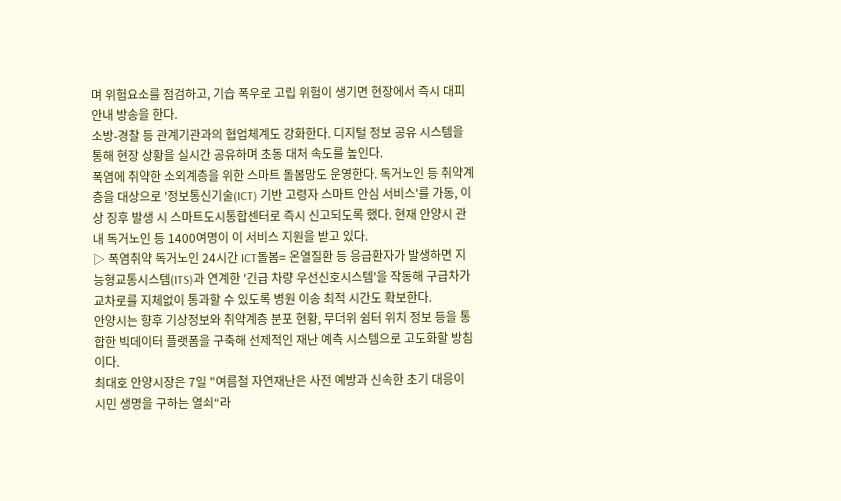며 위험요소를 점검하고, 기습 폭우로 고립 위험이 생기면 현장에서 즉시 대피 안내 방송을 한다.
소방-경찰 등 관계기관과의 협업체계도 강화한다. 디지털 정보 공유 시스템을 통해 현장 상황을 실시간 공유하며 초동 대처 속도를 높인다.
폭염에 취약한 소외계층을 위한 스마트 돌봄망도 운영한다. 독거노인 등 취약계층을 대상으로 '정보통신기술(ICT) 기반 고령자 스마트 안심 서비스'를 가동, 이상 징후 발생 시 스마트도시통합센터로 즉시 신고되도록 했다. 현재 안양시 관내 독거노인 등 1400여명이 이 서비스 지원을 받고 있다.
▷ 폭염취약 독거노인 24시간 ICT돌봄= 온열질환 등 응급환자가 발생하면 지능형교통시스템(ITS)과 연계한 '긴급 차량 우선신호시스템'을 작동해 구급차가 교차로를 지체없이 통과할 수 있도록 병원 이송 최적 시간도 확보한다.
안양시는 향후 기상정보와 취약계층 분포 현황, 무더위 쉼터 위치 정보 등을 통합한 빅데이터 플랫폼을 구축해 선제적인 재난 예측 시스템으로 고도화할 방침이다.
최대호 안양시장은 7일 "여름철 자연재난은 사전 예방과 신속한 초기 대응이 시민 생명을 구하는 열쇠“라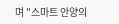며 "스마트 안양의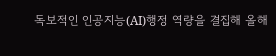독보적인 인공지능(AI)행정 역량을 결집해 올해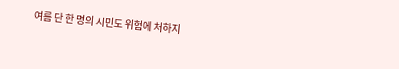여름 단 한 명의 시민도 위험에 처하지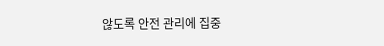않도록 안전 관리에 집중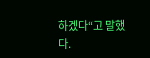하겠다“고 말했다.